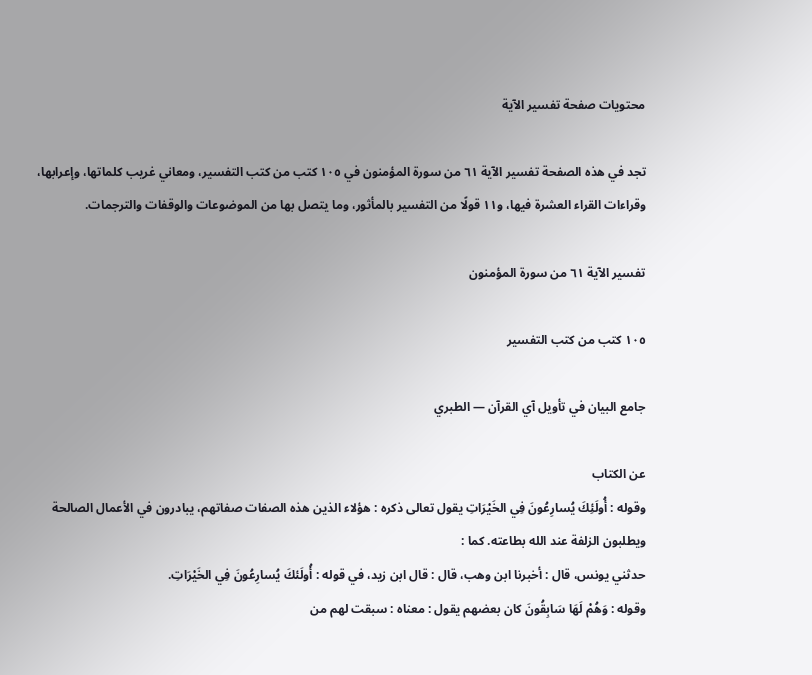محتويات صفحة تفسير الآية

تجد في هذه الصفحة تفسير الآية ٦١ من سورة المؤمنون في ١٠٥ كتب من كتب التفسير، ومعاني غريب كلماتها، وإعرابها، وقراءات القراء العشرة فيها، و١١ قولًا من التفسير بالمأثور، وما يتصل بها من الموضوعات والوقفات والترجمات.

تفسير الآية ٦١ من سورة المؤمنون

١٠٥ كتب من كتب التفسير

جامع البيان في تأويل آي القرآن — الطبري

عن الكتاب
وقوله : أُولَئِكَ يُسارِعُونَ فِي الخَيْرَاتِ يقول تعالى ذكره : هؤلاء الذين هذه الصفات صفاتهم، يبادرون في الأعمال الصالحة ويطلبون الزلفة عند الله بطاعته. كما :
حدثني يونس، قال : أخبرنا ابن وهب، قال : قال ابن زيد، في قوله : أُولَئكَ يُسارِعُونَ فِي الخَيْرَاتِ.
وقوله : وَهُمْ لَهَا سَابِقُونَ كان بعضهم يقول : معناه : سبقت لهم من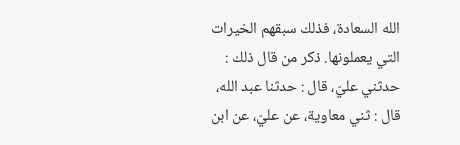الله السعادة، فذلك سبقهم الخيرات التي يعملونها. ذكر من قال ذلك :
حدثني عليّ، قال : حدثنا عبد الله، قال : ثني معاوية، عن عليّ، عن ابن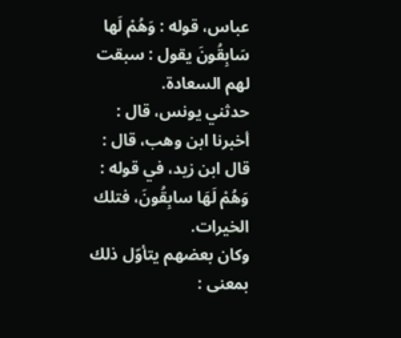عباس، قوله : وَهُمْ لَها سَابِقُونَ يقول : سبقت لهم السعادة.
حدثني يونس، قال : أخبرنا ابن وهب، قال : قال ابن زيد، في قوله : وَهُمْ لَهَا سابِقُونَ، فتلك الخيرات.
وكان بعضهم يتأوّل ذلك بمعنى :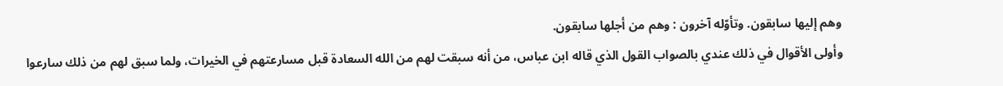وهم إليها سابقون. وتأوّله آخرون : وهم من أجلها سابقون.
وأولى الأقوال في ذلك عندي بالصواب القول الذي قاله ابن عباس، من أنه سبقت لهم من الله السعادة قبل مسارعتهم في الخيرات، ولما سبق لهم من ذلك سارعوا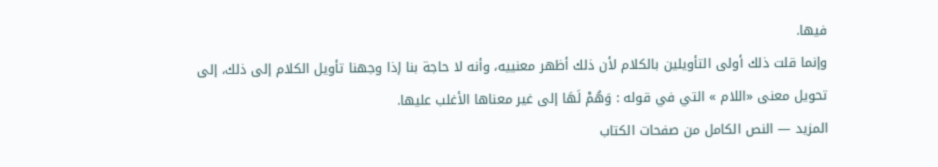فيها.
وإنما قلت ذلك أولى التأويلين بالكلام لأن ذلك أظهر معنييه، وأنه لا حاجة بنا إذا وجهنا تأويل الكلام إلى ذلك، إلى تحويل معنى «اللام » التي في قوله : وَهُمْ لَهَا إلى غير معناها الأغلب عليها.
المزيد — النص الكامل من صفحات الكتاب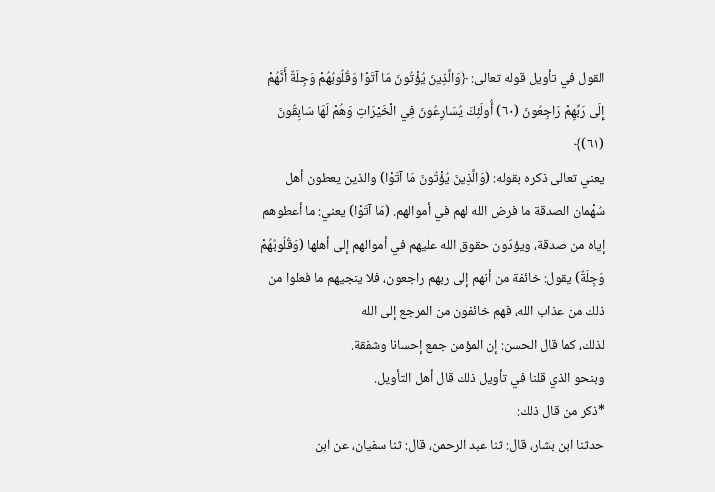القول في تأويل قوله تعالى: ﴿وَالَّذِينَ يُؤْتُونَ مَا آتَوْا وَقُلُوبُهُمْ وَجِلَةٌ أَنَّهُمْ إِلَى رَبِّهِمْ رَاجِعُونَ (٦٠) أُولَئِكَ يُسَارِعُونَ فِي الْخَيْرَاتِ وَهُمْ لَهَا سَابِقُونَ (٦١)﴾
يعني تعالى ذكره بقوله: (وَالَّذِينَ يُؤْتُونَ مَا آتَوْا) والذين يعطون أهل سُهْمان الصدقة ما فرض الله لهم في أموالهم. (مَا آتَوْا) يعني: ما أعطوهم إياه من صدقة، ويؤدّون حقوق الله عليهم في أموالهم إلى أهلها (وَقُلُوبُهُمْ وَجِلَةٌ) يقول: خائفة من أنهم إلى ربهم راجعون، فلا ينجيهم ما فعلوا من ذلك من عذاب الله، فهم خائفون من المرجع إلى الله
لذلك، كما قال الحسن: إن المؤمن جمع إحسانا وشفقة.
وبنحو الذي قلنا في تأويل ذلك قال أهل التأويل.
*ذكر من قال ذلك:
حدثنا ابن بشار، قال: ثنا عبد الرحمن، قال: ثنا سفيان، عن ابن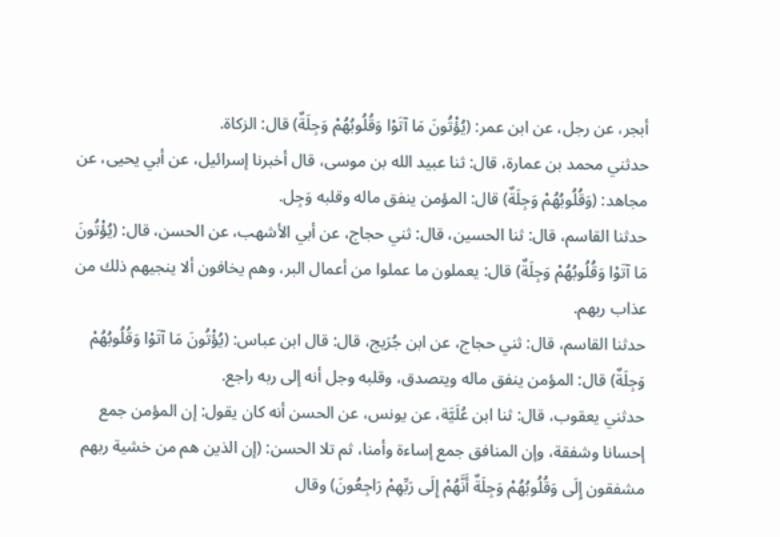أبجر، عن رجل، عن ابن عمر: (يُؤْتُونَ مَا آتَوْا وَقُلُوبُهُمْ وَجِلَةٌ) قال: الزكاة.
حدثني محمد بن عمارة، قال: ثنا عبيد الله بن موسى، قال أخبرنا إسرائيل، عن أبي يحيى، عن مجاهد: (وَقُلُوبُهُمْ وَجِلَةٌ) قال: المؤمن ينفق ماله وقلبه وَجِل.
حدثنا القاسم، قال: ثنا الحسين، قال: ثني حجاج، عن أبي الأشهب، عن الحسن، قال: (يُؤْتُونَ مَا آتَوْا وَقُلُوبُهُمْ وَجِلَةٌ) قال: يعملون ما عملوا من أعمال البر، وهم يخافون ألا ينجيهم ذلك من عذاب ربهم.
حدثنا القاسم، قال: ثني حجاج، عن ابن جُرَيج، قال: قال ابن عباس: (يُؤْتُونَ مَا آتَوْا وَقُلُوبُهُمْ وَجِلَةٌ) قال: المؤمن ينفق ماله ويتصدق، وقلبه وجل أنه إلى ربه راجع.
حدثني يعقوب، قال: ثنا ابن عُلَيَّة، عن يونس، عن الحسن أنه كان يقول: إن المؤمن جمع إحسانا وشفقة، وإن المنافق جمع إساءة وأمنا، ثم تلا الحسن: (إن الذين هم من خشية ربهم مشفقون إِلَى وَقُلُوبُهُمْ وَجِلَةٌ أَنَّهُمْ إِلَى رَبِّهِمْ رَاجِعُونَ) وقال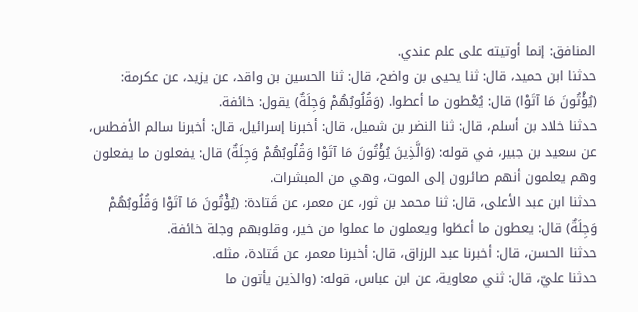المنافق: إنما أوتيته على علم عندي.
حدثنا ابن حميد، قال: ثنا يحيى بن واضح، قال: ثنا الحسين بن واقد، عن يزيد، عن عكرمة: (يُؤْتُونَ مَا آتَوْا) قال: يُعْطون ما أعطوا. (وَقُلُوبُهُمْ وَجِلَةٌ) يقول: خائفة.
حدثنا خلاد بن أسلم، قال: ثنا النضر بن شميل، قال: أخبرنا إسرائيل، قال: أخبرنا سالم الأفطس، عن سعيد بن جبير، في قوله: (وَالَّذِينَ يُؤْتُونَ مَا آتَوْا وَقُلُوبُهُمْ وَجِلَةٌ) قال: يفعلون ما يفعلون وهم يعلمون أنهم صائرون إلى الموت، وهي من المبشرات.
حدثنا ابن عبد الأعلى، قال: ثنا محمد بن ثور، عن معمر، عن قَتادة: (يُؤْتُونَ مَا آتَوْا وَقُلُوبُهُمْ وَجِلَةٌ) قال: يعطون ما أعطَوا ويعملون ما عملوا من خير، وقلوبهم وجلة خائفة.
حدثنا الحسن، قال: أخبرنا عبد الرزاق، قال: أخبرنا معمر، عن قَتادة، مثله.
حدثنا عليّ، قال: ثني معاوية، عن ابن عباس، قوله: (والذين يأتون ما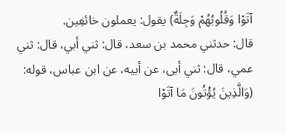آتَوْا وَقُلُوبُهُمْ وَجِلَةٌ) يقول: يعملون خائفِين.
قال: حدثني محمد بن سعد، قال: ثني أبي، قال: ثني عمي، قال: ثني أبى، عن أبيه، عن ابن عباس، قوله: (وَالَّذِينَ يُؤْتُونَ مَا آتَوْا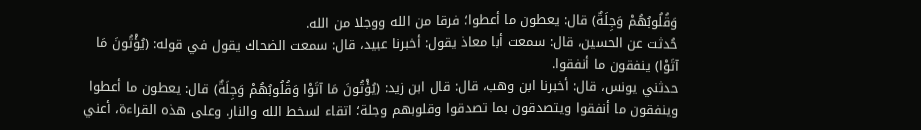وَقُلُوبُهُمْ وَجِلَةٌ) قال: يعطون ما أعطوا؛ فرقا من الله ووجلا من الله.
حُدثت عن الحسين، قال: سمعت أبا معاذ يقول: أخبرنا عبيد، قال: سمعت الضحاك يقول في قوله: (يُؤْتُونَ مَا آتَوْا) ينفقون ما أنفقوا.
حدثني يونس، قال: أخبرنا ابن وهب، قال: قال ابن زيد: (يُؤْتُونَ مَا آتَوْا وَقُلُوبُهُمْ وَجِلَةٌ) قال: يعطون ما أعطوا وينفقون ما أنفقوا ويتصدقون بما تصدقوا وقلوبهم وجلة؛ اتقاء لسخط الله والنار. وعلى هذه القراءة، أعني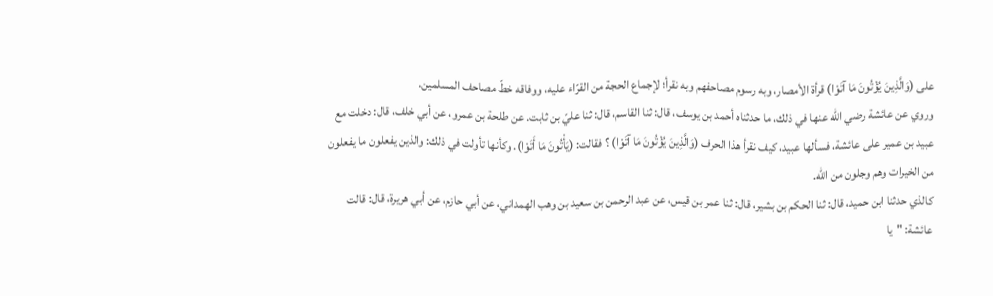على (وَالَّذِينَ يُؤْتُونَ مَا آتَوْا) قرأة الأمصار، وبه رسوم مصاحفهم وبه نقرأ؛ لإجماع الحجة من القرّاء عليه، ووفاقه خطّ مصاحف المسلمين.
وروي عن عائشة رضي الله عنها في ذلك، ما حدثناه أحمد بن يوسف، قال: ثنا القاسم، قال: ثنا عليّ بن ثابت. عن طلحة بن عمرو، عن أبي خلف، قال: دخلت مع عبيد بن عمير على عائشة، فسألها عبيد، كيف نقرأ هذا الحرف (وَالَّذِينَ يُؤْتُونَ مَا آتَوْا) ؟ فقالت: (يَأْتُونَ مَا أَتَوْا). وكأنها تأولت في ذلك: والذين يفعلون ما يفعلون من الخيرات وهم وجلون من الله.
كالذي حدثنا ابن حميد، قال: ثنا الحكم بن بشير، قال: ثنا عمر بن قيس، عن عبد الرحمن بن سعيد بن وهب الهمداني، عن أبي حازم، عن أبي هريرة، قال: قالت عائشة: "يا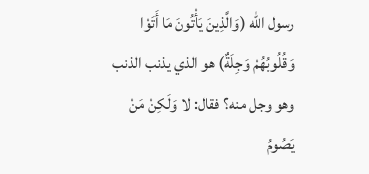رسول الله (وَالَّذِينَ يَأْتُونَ مَا أَتَوْا وَقُلُوبُهُمْ وَجِلَةٌ) هو الذي يذنب الذنب وهو وجل منه؟ فقال: لا وَلَكِنْ مَنْ يَصُومُ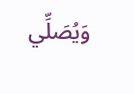وَيُصَلِّي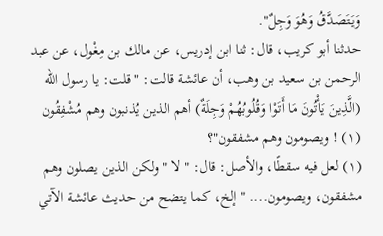وَيَتَصَدَّقُ وَهُوَ وَجِلٌ".
حدثنا أبو كريب، قال: ثنا ابن إدريس، عن مالك بن مِغْول، عن عبد الرحمن بن سعيد بن وهب، أن عائشة قالت: "قلت: يا رسول الله (الَّذِينَ يَأْتُونَ مَا أَتَوْا وَقُلُوبُهُمْ وَجِلَةٌ) أهم الذين يُذنبون وهم مُشْفِقُون (١) ! ويصومون وهم مشفقون"؟
(١) لعل فيه سقطًا، والأصل: قال: " لا " ولكن الذين يصلون وهم مشفقون، ويصومون.... " إلخ، كما يتضح من حديث عائشة الآتي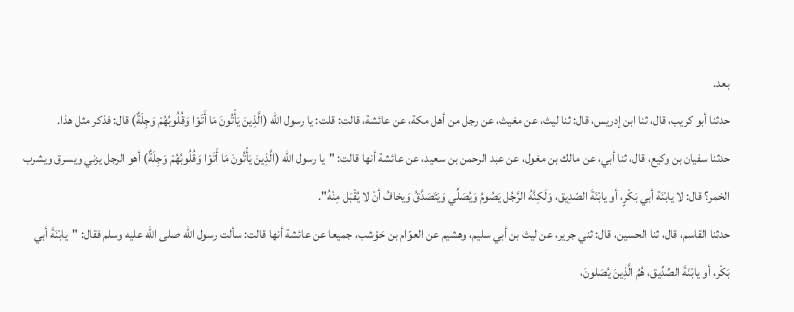بعد.
حدثنا أبو كريب، قال، ثنا ابن إدريس، قال: ثنا ليث، عن مغيث، عن رجل من أهل مكة، عن عائشة، قالت: قلت: يا رسول الله (الَّذِينَ يَأْتُونَ مَا أَتَوْا وَقُلُوبُهُمْ وَجِلَةٌ) قال: فذكر مثل هذا.
حدثنا سفيان بن وكيع، قال، ثنا أبي، عن مالك بن مغول، عن عبد الرحمن بن سعيد، عن عائشة أنها قالت: "يا رسول الله (الَّذِينَ يَأْتُونَ مَا أَتَوْا وَقُلُوبُهُمْ وَجِلَةٌ) أهو الرجل يزني ويسرق ويشرب الخمر؟ قال: لا يابْنَة أبي بَكْرٍ، أو يابْنَةَ الصّدِيق، وَلَكِنَّهُ الرَّجُل يَصُومُ وَيُصَلِّي وَيَتَصَدَّقُ وَيخافُ أنْ لا يُقْبَل مِنْهُ".
حدثنا القاسم، قال، ثنا الحسين، قال: ثني جرير، عن ليث بن أبي سليم، وهشيم عن العوّام بن حَوْشب، جميعا عن عائشة أنها قالت: سألت رسول الله صلى الله عليه وسلم فقال: "يابْنَةَ أبي بَكْر، أو يابْنَةَ الصِّدِّيق، هُمُ الَّذِينَ يُصَلونَ،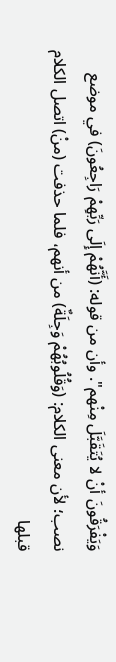وَيَفْرَقُونَ أنْ لا يُتَقَبَّلَ مِنْهم". وأن من قوله: (أَنَّهُمْ إِلَى رَبِّهِمْ رَاجِعُونَ) في موضع نصب؛ لأن معنى الكلام: (وَقُلُوبُهُمْ وَجِلَةٌ) من أنهم، فلما حذفت (منْ) اتصل الكلام قبلها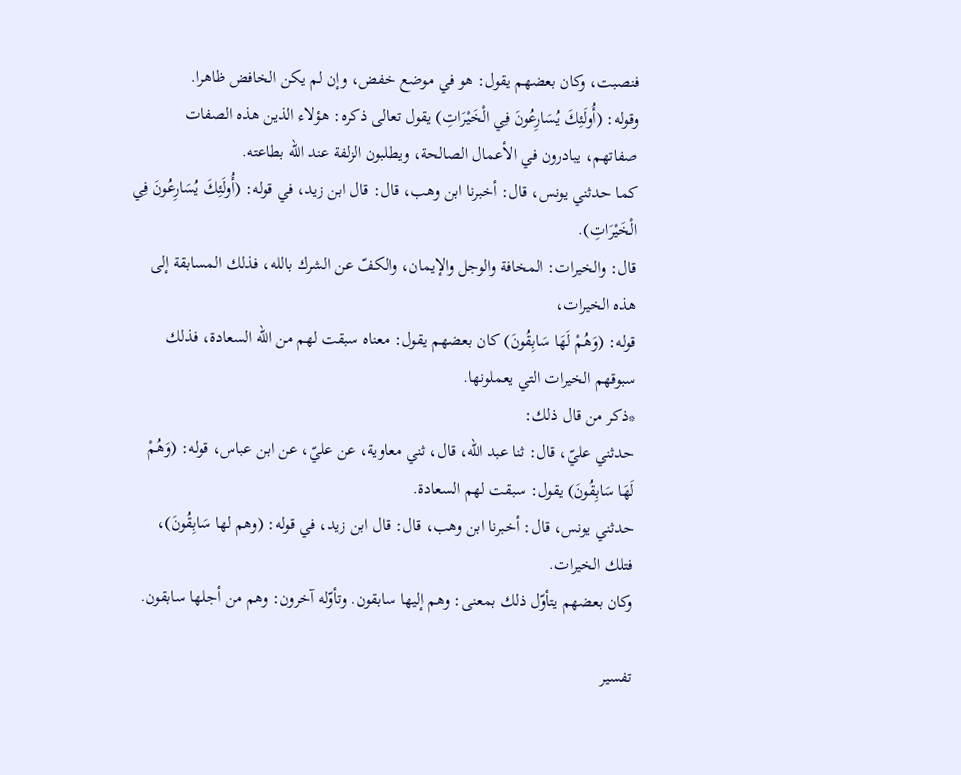فنصبت، وكان بعضهم يقول: هو في موضع خفض، وإن لم يكن الخافض ظاهرا.
وقوله: (أُولَئِكَ يُسَارِعُونَ فِي الْخَيْرَاتِ) يقول تعالى ذكره: هؤلاء الذين هذه الصفات صفاتهم، يبادرون في الأعمال الصالحة، ويطلبون الزلفة عند الله بطاعته.
كما حدثني يونس، قال: أخبرنا ابن وهب، قال: قال ابن زيد، في قوله: (أُولَئِكَ يُسَارِعُونَ فِي الْخَيْرَاتِ).
قال: والخيرات: المخافة والوجل والإيمان، والكفّ عن الشرك بالله، فذلك المسابقة إلى هذه الخيرات،
قوله: (وَهُمْ لَهَا سَابِقُونَ) كان بعضهم يقول: معناه سبقت لهم من الله السعادة، فذلك سبوقهم الخيرات التي يعملونها.
*ذكر من قال ذلك:
حدثني عليّ، قال: ثنا عبد الله، قال، ثني معاوية، عن عليّ، عن ابن عباس، قوله: (وَهُمْ لَهَا سَابِقُونَ) يقول: سبقت لهم السعادة.
حدثني يونس، قال: أخبرنا ابن وهب، قال: قال ابن زيد، في قوله: (وهم لها سَابِقُونَ)، فتلك الخيرات.
وكان بعضهم يتأوّل ذلك بمعنى: وهم إليها سابقون. وتأوّله آخرون: وهم من أجلها سابقون.

تفسير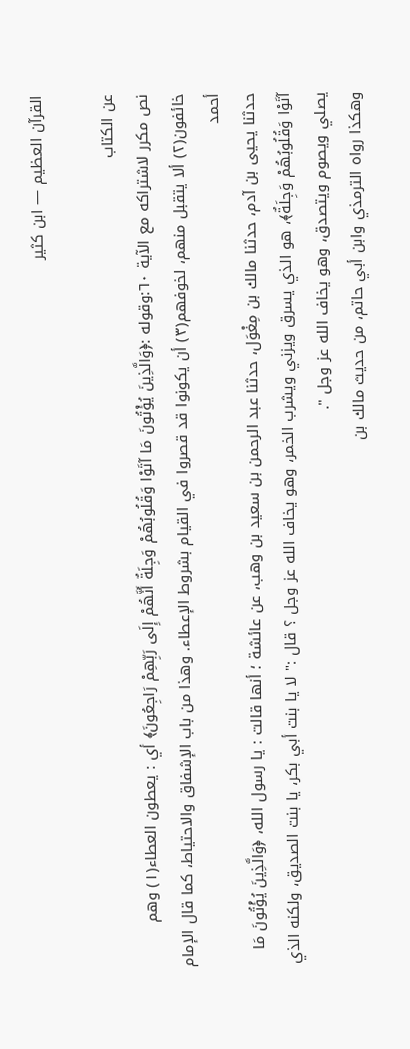القرآن العظيم — ابن كثير

عن الكتاب
نص مكرر لاشتراكه مع الآية ٦٠:وقوله :﴿وَالَّذِينَ يُؤْتُونَ مَا آتَوْا وَقُلُوبُهُمْ وَجِلَةٌ أَنَّهُمْ إِلَى رَبِّهِمْ رَاجِعُونَ﴾ أي : يعطون العطاء(١) وهم خائفون(٢) ألا يتقبل منهم، لخوفهم(٣) أن يكونوا قد قصروا في القيام بشروط الإعطاء. وهذا من باب الإشفاق والاحتياط، كما قال الإمام أحمد
حدثنا يحيى بن آدم، حدثنا مالك بن مِغْوَل، حدثنا عبد الرحمن بن سعيد بن وهب، عن عائشة ؛ أنها قالت : يا رسول الله، ﴿وَالَّذِينَ يُؤْتُونَ مَا آتَوْا وَقُلُوبُهُمْ وَجِلَةٌ﴾، هو الذي يسرق ويزني ويشرب الخمر، وهو يخاف الله عز وجل ؟ قال :" لا يا بنت أبي بكر، يا بنت الصديق، ولكنه الذي يصلي ويصوم ويتصدق، وهو يخاف الله عز وجل ".
وهكذا رواه الترمذي وابن أبي حاتم، من حديث مالك بن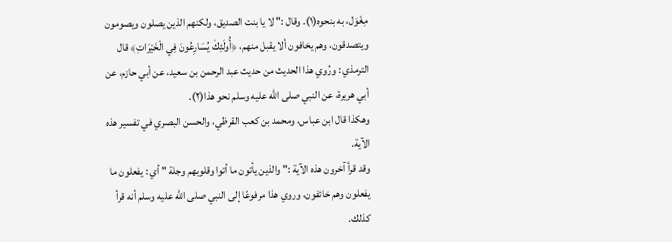مِغْوَل، به بنحوه(١). وقال :" لا يا بنت الصديق، ولكنهم الذين يصلون ويصومون ويتصدقون، وهم يخافون ألا يقبل منهم، ﴿أُولَئِكَ يُسَارِعُونَ فِي الْخَيْرَاتِ﴾ قال الترمذي : ورُوي هذا الحديث من حديث عبد الرحمن بن سعيد، عن أبي حازم، عن أبي هريرة، عن النبي صلى الله عليه وسلم نحو هذا(٢).
وهكذا قال ابن عباس، ومحمد بن كعب القرظي، والحسن البصري في تفسير هذه الآية.
وقد قرأ آخرون هذه الآية :" والذين يأتون ما أتوا وقلوبهم وجلة " أي : يفعلون ما يفعلون وهم خائفون، وروي هذا مرفوعًا إلى النبي صلى الله عليه وسلم أنه قرأ كذلك.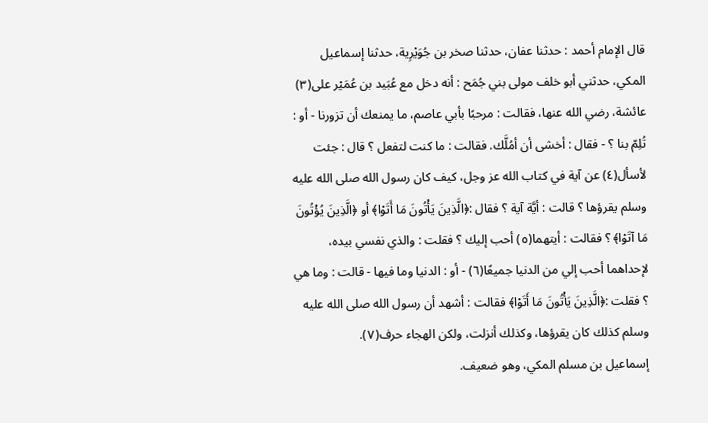قال الإمام أحمد : حدثنا عفان، حدثنا صخر بن جُوَيْرِية، حدثنا إسماعيل المكي، حدثني أبو خلف مولى بني جُمَح : أنه دخل مع عُبَيد بن عُمَيْر على(٣) عائشة، رضي الله عنها، فقالت : مرحبًا بأبي عاصم، ما يمنعك أن تزورنا - أو : تُلِمّ بنا ؟ - فقال : أخشى أن أمُلَّك. فقالت : ما كنت لتفعل ؟ قال : جئت لأسأل(٤) عن آية في كتاب الله عز وجل، كيف كان رسول الله صلى الله عليه وسلم يقرؤها ؟ قالت : أيَّة آية ؟ فقال :﴿الَّذِينَ يَأْتُونَ مَا أَتَوْا﴾ أو ﴿الَّذِينَ يُؤْتُونَ مَا آتَوْا﴾ ؟ فقالت : أيتهما(٥) أحب إليك ؟ فقلت : والذي نفسي بيده، لإحداهما أحب إلي من الدنيا جميعًا(٦) - أو : الدنيا وما فيها - قالت : وما هي ؟ فقلت :﴿الَّذِينَ يَأْتُونَ مَا أَتَوْا﴾ فقالت : أشهد أن رسول الله صلى الله عليه وسلم كذلك كان يقرؤها، وكذلك أنزلت، ولكن الهجاء حرف(٧).
إسماعيل بن مسلم المكي، وهو ضعيف.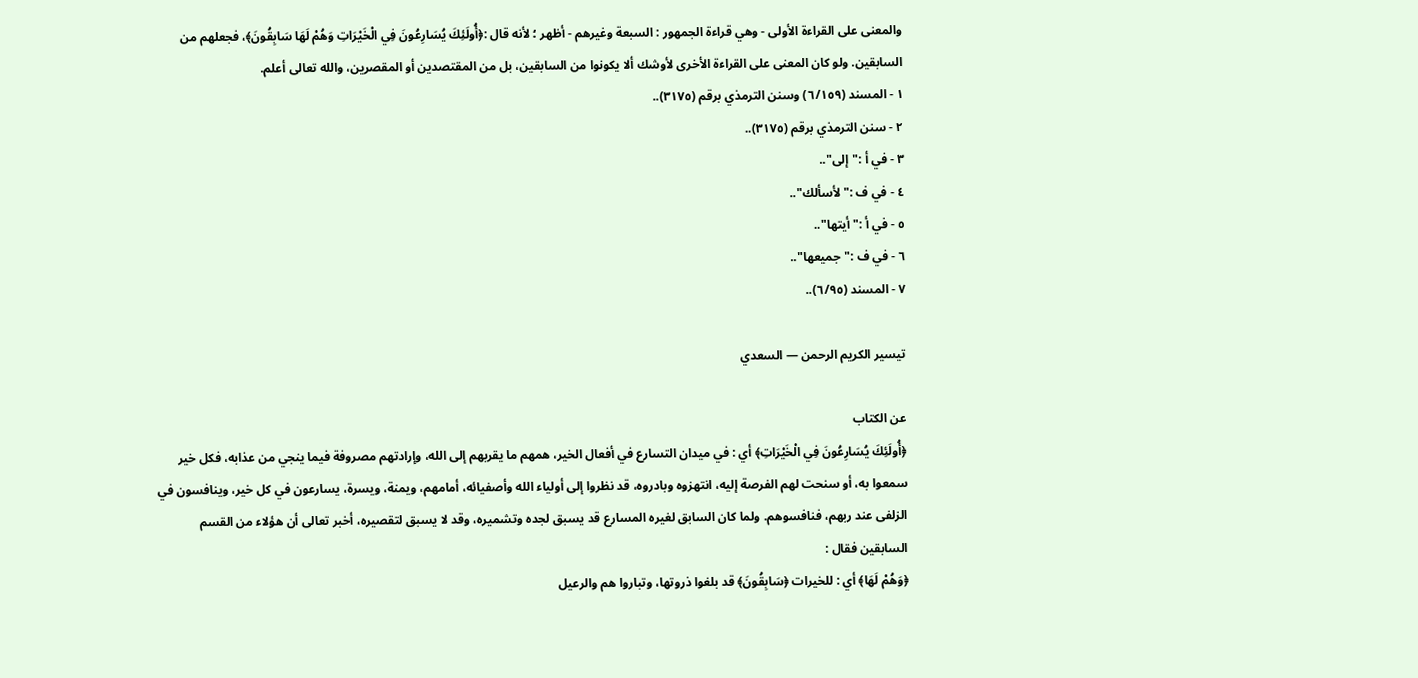والمعنى على القراءة الأولى - وهي قراءة الجمهور : السبعة وغيرهم - أظهر ؛ لأنه قال :﴿أُولَئِكَ يُسَارِعُونَ فِي الْخَيْرَاتِ وَهُمْ لَهَا سَابِقُونَ﴾، فجعلهم من السابقين. ولو كان المعنى على القراءة الأخرى لأوشك ألا يكونوا من السابقين، بل من المقتصدين أو المقصرين، والله تعالى أعلم.
١ - المسند (٦/١٥٩) وسنن الترمذي برقم (٣١٧٥)..
٢ - سنن الترمذي برقم (٣١٧٥)..
٣ - في أ :"إلى"..
٤ - في ف :"لأسألك"..
٥ - في أ :"أيتها"..
٦ - في ف :"جميعها"..
٧ - المسند (٦/٩٥)..

تيسير الكريم الرحمن — السعدي

عن الكتاب
﴿أُولَئِكَ يُسَارِعُونَ فِي الْخَيْرَاتِ﴾ أي : في ميدان التسارع في أفعال الخير، همهم ما يقربهم إلى الله، وإرادتهم مصروفة فيما ينجي من عذابه، فكل خير سمعوا به، أو سنحت لهم الفرصة إليه، انتهزوه وبادروه، قد نظروا إلى أولياء الله وأصفيائه، أمامهم، ويمنة، ويسرة، يسارعون في كل خير، وينافسون في الزلفى عند ربهم، فنافسوهم. ولما كان السابق لغيره المسارع قد يسبق لجده وتشميره، وقد لا يسبق لتقصيره، أخبر تعالى أن هؤلاء من القسم السابقين فقال :
﴿وَهُمْ لَهَا﴾ أي : للخيرات ﴿سَابِقُونَ﴾ قد بلغوا ذروتها، وتباروا هم والرعيل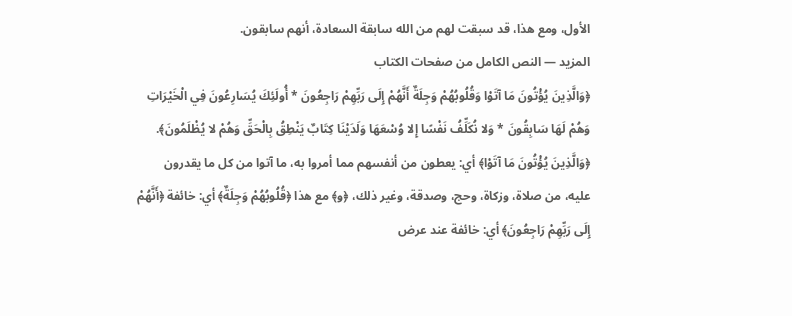الأول، ومع هذا، قد سبقت لهم من الله سابقة السعادة، أنهم سابقون.
المزيد — النص الكامل من صفحات الكتاب
﴿وَالَّذِينَ يُؤْتُونَ مَا آتَوْا وَقُلُوبُهُمْ وَجِلَةٌ أَنَّهُمْ إِلَى رَبِّهِمْ رَاجِعُونَ * أُولَئِكَ يُسَارِعُونَ فِي الْخَيْرَاتِ وَهُمْ لَهَا سَابِقُونَ * وَلا نُكَلِّفُ نَفْسًا إِلا وُسْعَهَا وَلَدَيْنَا كِتَابٌ يَنْطِقُ بِالْحَقِّ وَهُمْ لا يُظْلَمُونَ﴾.
﴿وَالَّذِينَ يُؤْتُونَ مَا آتَوْا﴾ أي: يعطون من أنفسهم مما أمروا به، ما آتوا من كل ما يقدرون عليه، من صلاة، وزكاة، وحج، وصدقة، وغير ذلك، ﴿و﴾ مع هذا ﴿قُلُوبُهُمْ وَجِلَةٌ﴾ أي: خائفة ﴿أَنَّهُمْ إِلَى رَبِّهِمْ رَاجِعُونَ﴾ أي: خائفة عند عرض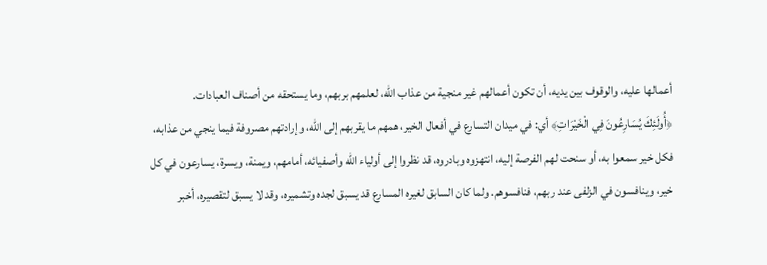أعمالها عليه، والوقوف بين يديه، أن تكون أعمالهم غير منجية من عذاب الله، لعلمهم بربهم، وما يستحقه من أصناف العبادات.
﴿أُولَئِكَ يُسَارِعُونَ فِي الْخَيْرَاتِ﴾ أي: في ميدان التسارع في أفعال الخير، همهم ما يقربهم إلى الله، وإرادتهم مصروفة فيما ينجي من عذابه، فكل خير سمعوا به، أو سنحت لهم الفرصة إليه، انتهزوه وبادروه، قد نظروا إلى أولياء الله وأصفيائه، أمامهم، ويمنة، ويسرة، يسارعون في كل خير، وينافسون في الزلفى عند ربهم، فنافسوهم. ولما كان السابق لغيره المسارع قد يسبق لجده وتشميره، وقد لا يسبق لتقصيره، أخبر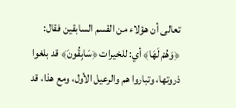تعالى أن هؤلاء من القسم السابقين فقال:
﴿وَهُمْ لَهَا﴾ أي: للخيرات ﴿سَابِقُونَ﴾ قد بلغوا ذروتها، وتباروا هم والرعيل الأول، ومع هذا، قد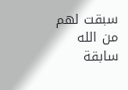سبقت لهم من الله سابقة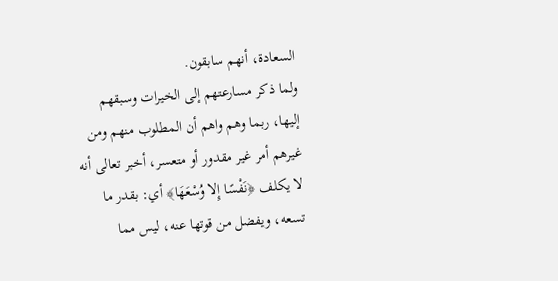السعادة، أنهم سابقون.
ولما ذكر مسارعتهم إلى الخيرات وسبقهم إليها، ربما وهم واهم أن المطلوب منهم ومن غيرهم أمر غير مقدور أو متعسر، أخبر تعالى أنه لا يكلف ﴿نَفْسًا إِلا وُسْعَهَا﴾ أي: بقدر ما تسعه، ويفضل من قوتها عنه، ليس مما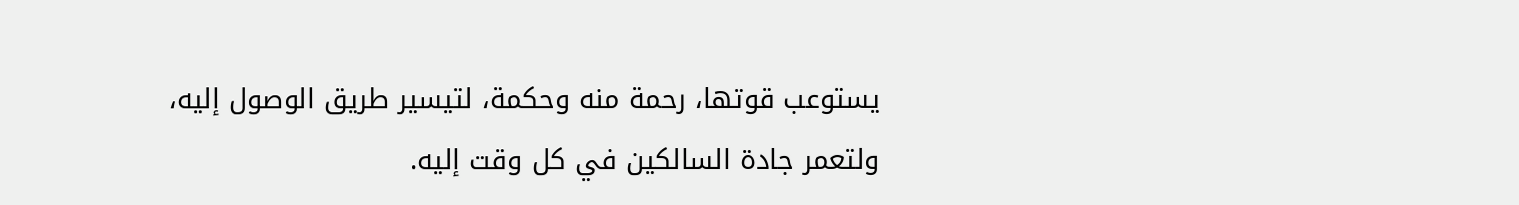يستوعب قوتها، رحمة منه وحكمة، لتيسير طريق الوصول إليه، ولتعمر جادة السالكين في كل وقت إليه.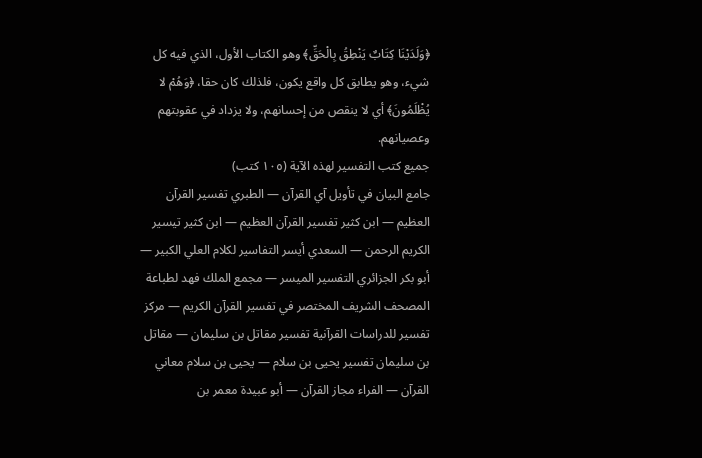﴿وَلَدَيْنَا كِتَابٌ يَنْطِقُ بِالْحَقِّ﴾ وهو الكتاب الأول، الذي فيه كل شيء، وهو يطابق كل واقع يكون، فلذلك كان حقا، ﴿وَهُمْ لا يُظْلَمُونَ﴾ أي لا ينقص من إحسانهم، ولا يزداد في عقوبتهم وعصيانهم.
جميع كتب التفسير لهذه الآية (١٠٥ كتب)
جامع البيان في تأويل آي القرآن — الطبري تفسير القرآن العظيم — ابن كثير تفسير القرآن العظيم — ابن كثير تيسير الكريم الرحمن — السعدي أيسر التفاسير لكلام العلي الكبير — أبو بكر الجزائري التفسير الميسر — مجمع الملك فهد لطباعة المصحف الشريف المختصر في تفسير القرآن الكريم — مركز تفسير للدراسات القرآنية تفسير مقاتل بن سليمان — مقاتل بن سليمان تفسير يحيى بن سلام — يحيى بن سلام معاني القرآن — الفراء مجاز القرآن — أبو عبيدة معمر بن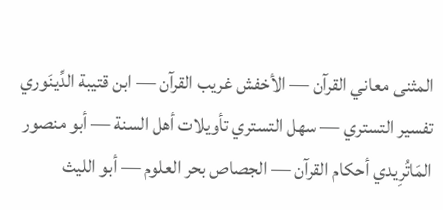المثنى معاني القرآن — الأخفش غريب القرآن — ابن قتيبة الدِّينَوري تفسير التستري — سهل التستري تأويلات أهل السنة — أبو منصور المَاتُرِيدي أحكام القرآن — الجصاص بحر العلوم — أبو الليث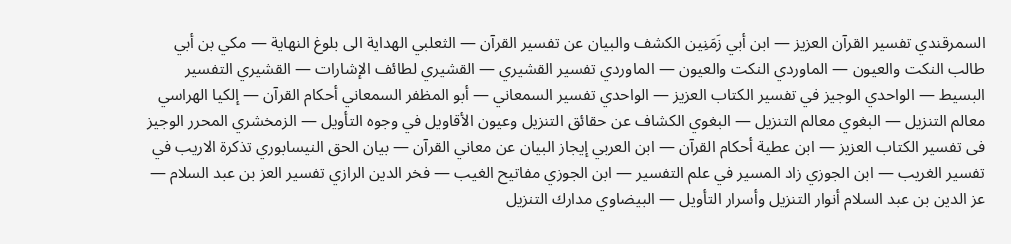السمرقندي تفسير القرآن العزيز — ابن أبي زَمَنِين الكشف والبيان عن تفسير القرآن — الثعلبي الهداية الى بلوغ النهاية — مكي بن أبي طالب النكت والعيون — الماوردي النكت والعيون — الماوردي تفسير القشيري — القشيري لطائف الإشارات — القشيري التفسير البسيط — الواحدي الوجيز في تفسير الكتاب العزيز — الواحدي تفسير السمعاني — أبو المظفر السمعاني أحكام القرآن — إلكيا الهراسي معالم التنزيل — البغوي معالم التنزيل — البغوي الكشاف عن حقائق التنزيل وعيون الأقاويل في وجوه التأويل — الزمخشري المحرر الوجيز فى تفسير الكتاب العزيز — ابن عطية أحكام القرآن — ابن العربي إيجاز البيان عن معاني القرآن — بيان الحق النيسابوري تذكرة الاريب في تفسير الغريب — ابن الجوزي زاد المسير في علم التفسير — ابن الجوزي مفاتيح الغيب — فخر الدين الرازي تفسير العز بن عبد السلام — عز الدين بن عبد السلام أنوار التنزيل وأسرار التأويل — البيضاوي مدارك التنزيل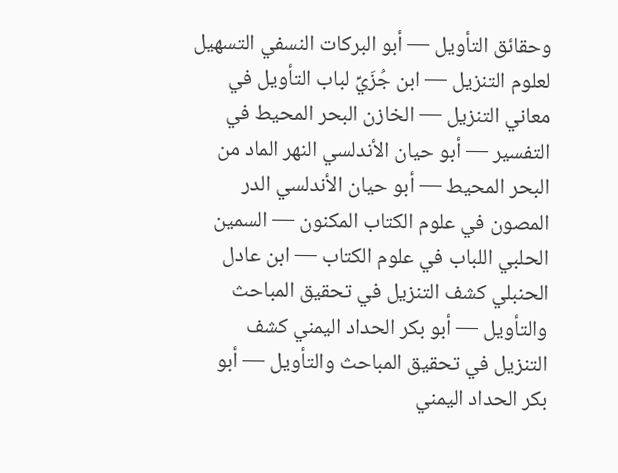وحقائق التأويل — أبو البركات النسفي التسهيل لعلوم التنزيل — ابن جُزَيِّ لباب التأويل في معاني التنزيل — الخازن البحر المحيط في التفسير — أبو حيان الأندلسي النهر الماد من البحر المحيط — أبو حيان الأندلسي الدر المصون في علوم الكتاب المكنون — السمين الحلبي اللباب في علوم الكتاب — ابن عادل الحنبلي كشف التنزيل في تحقيق المباحث والتأويل — أبو بكر الحداد اليمني كشف التنزيل في تحقيق المباحث والتأويل — أبو بكر الحداد اليمني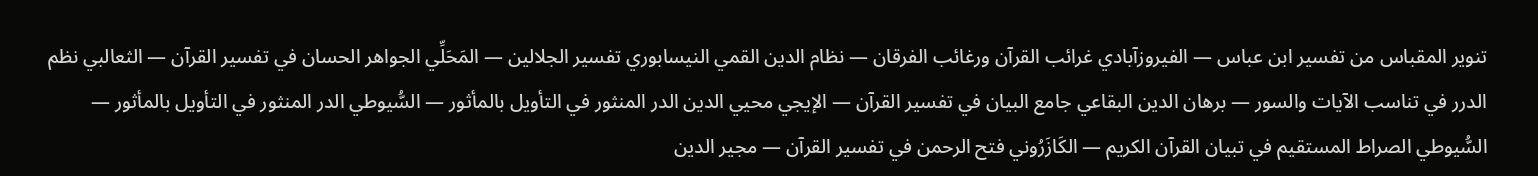تنوير المقباس من تفسير ابن عباس — الفيروزآبادي غرائب القرآن ورغائب الفرقان — نظام الدين القمي النيسابوري تفسير الجلالين — المَحَلِّي الجواهر الحسان في تفسير القرآن — الثعالبي نظم الدرر في تناسب الآيات والسور — برهان الدين البقاعي جامع البيان في تفسير القرآن — الإيجي محيي الدين الدر المنثور في التأويل بالمأثور — السُّيوطي الدر المنثور في التأويل بالمأثور — السُّيوطي الصراط المستقيم في تبيان القرآن الكريم — الكَازَرُوني فتح الرحمن في تفسير القرآن — مجير الدين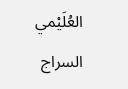العُلَيْمي السراج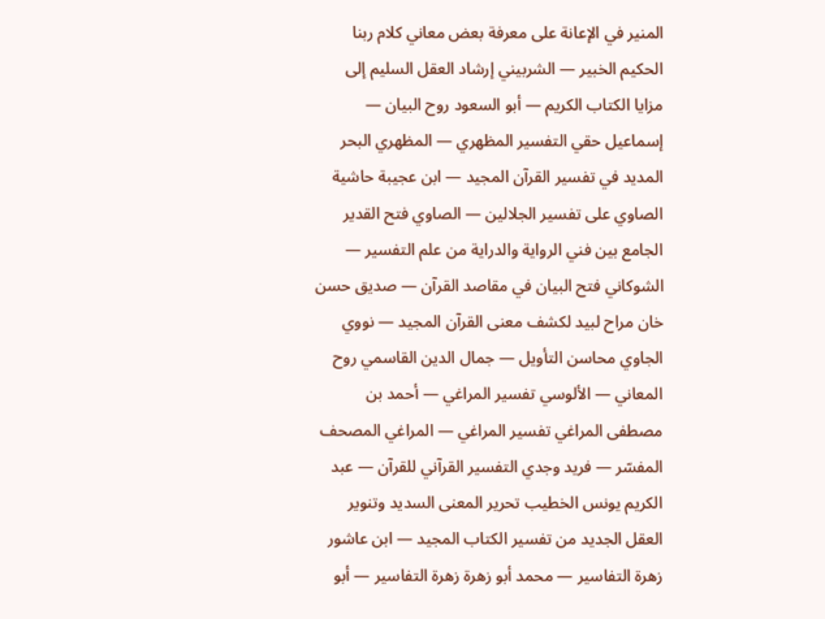المنير في الإعانة على معرفة بعض معاني كلام ربنا الحكيم الخبير — الشربيني إرشاد العقل السليم إلى مزايا الكتاب الكريم — أبو السعود روح البيان — إسماعيل حقي التفسير المظهري — المظهري البحر المديد في تفسير القرآن المجيد — ابن عجيبة حاشية الصاوي على تفسير الجلالين — الصاوي فتح القدير الجامع بين فني الرواية والدراية من علم التفسير — الشوكاني فتح البيان في مقاصد القرآن — صديق حسن خان مراح لبيد لكشف معنى القرآن المجيد — نووي الجاوي محاسن التأويل — جمال الدين القاسمي روح المعاني — الألوسي تفسير المراغي — أحمد بن مصطفى المراغي تفسير المراغي — المراغي المصحف المفسّر — فريد وجدي التفسير القرآني للقرآن — عبد الكريم يونس الخطيب تحرير المعنى السديد وتنوير العقل الجديد من تفسير الكتاب المجيد — ابن عاشور زهرة التفاسير — محمد أبو زهرة زهرة التفاسير — أبو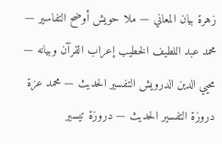زهرة بيان المعاني — ملا حويش أوضح التفاسير — محمد عبد اللطيف الخطيب إعراب القرآن وبيانه — محيي الدين الدرويش التفسير الحديث — محمد عزة دروزة التفسير الحديث — دروزة تيسير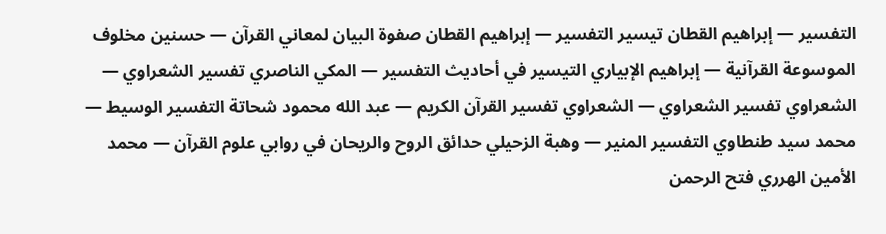التفسير — إبراهيم القطان تيسير التفسير — إبراهيم القطان صفوة البيان لمعاني القرآن — حسنين مخلوف الموسوعة القرآنية — إبراهيم الإبياري التيسير في أحاديث التفسير — المكي الناصري تفسير الشعراوي — الشعراوي تفسير الشعراوي — الشعراوي تفسير القرآن الكريم — عبد الله محمود شحاتة التفسير الوسيط — محمد سيد طنطاوي التفسير المنير — وهبة الزحيلي حدائق الروح والريحان في روابي علوم القرآن — محمد الأمين الهرري فتح الرحمن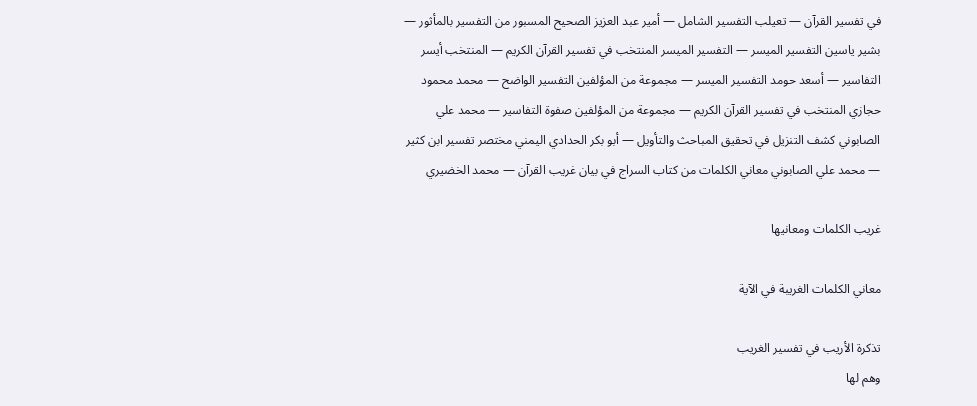في تفسير القرآن — تعيلب التفسير الشامل — أمير عبد العزيز الصحيح المسبور من التفسير بالمأثور — بشير ياسين التفسير الميسر — التفسير الميسر المنتخب في تفسير القرآن الكريم — المنتخب أيسر التفاسير — أسعد حومد التفسير الميسر — مجموعة من المؤلفين التفسير الواضح — محمد محمود حجازي المنتخب في تفسير القرآن الكريم — مجموعة من المؤلفين صفوة التفاسير — محمد علي الصابوني كشف التنزيل في تحقيق المباحث والتأويل — أبو بكر الحدادي اليمني مختصر تفسير ابن كثير — محمد علي الصابوني معاني الكلمات من كتاب السراج في بيان غريب القرآن — محمد الخضيري

غريب الكلمات ومعانيها

معاني الكلمات الغريبة في الآية

تذكرة الأريب في تفسير الغريب
وهم لها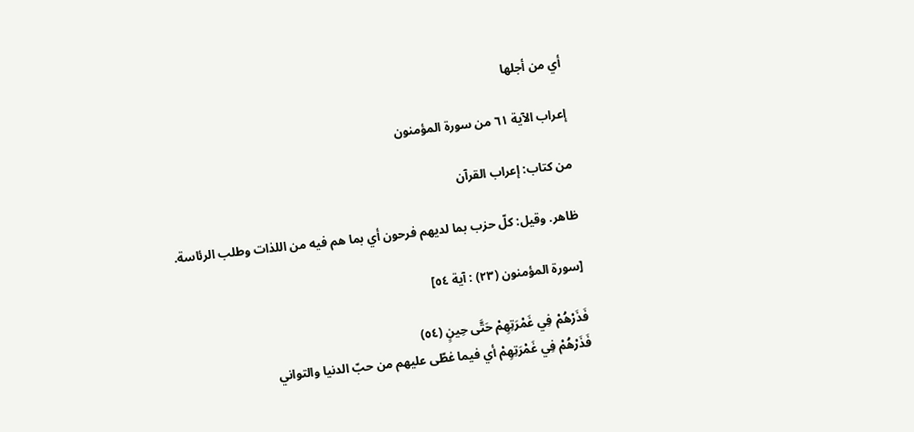أي من أجلها

إعراب الآية ٦١ من سورة المؤمنون

من كتاب: إعراب القرآن

ظاهر. وقيل: كلّ حزب بما لديهم فرحون أي بما هم فيه من اللذات وطلب الرئاسة.

[سورة المؤمنون (٢٣) : آية ٥٤]

فَذَرْهُمْ فِي غَمْرَتِهِمْ حَتَّى حِينٍ (٥٤)
فَذَرْهُمْ فِي غَمْرَتِهِمْ أي فيما غطّى عليهم من حبّ الدنيا والتواني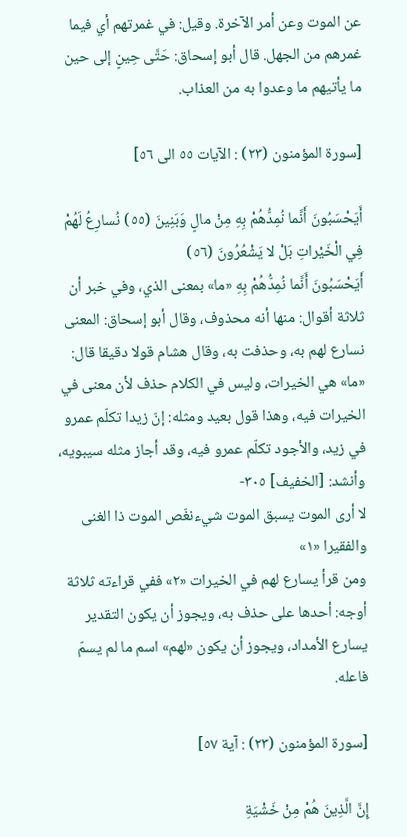عن الموت وعن أمر الآخرة. وقيل: في غمرتهم أي فيما غمرهم من الجهل. قال أبو إسحاق: حَتَّى حِينٍ إلى حين ما يأتيهم ما وعدوا به من العذاب.

[سورة المؤمنون (٢٣) : الآيات ٥٥ الى ٥٦]

أَيَحْسَبُونَ أَنَّما نُمِدُّهُمْ بِهِ مِنْ مالٍ وَبَنِينَ (٥٥) نُسارِعُ لَهُمْ فِي الْخَيْراتِ بَلْ لا يَشْعُرُونَ (٥٦)
أَيَحْسَبُونَ أَنَّما نُمِدُّهُمْ بِهِ «ما» بمعنى الذي، وفي خبر أن ثلاثة أقوال: منها أنه محذوف، وقال أبو إسحاق: المعنى نسارع لهم به، وحذفت به، وقال هشام قولا دقيقا قال: «ما» هي الخيرات، وليس في الكلام حذف لأن معنى في الخيرات فيه، وهذا قول بعيد ومثله: إنّ زيدا تكلّم عمرو في زيد، والأجود تكلّم عمرو فيه، وقد أجاز مثله سيبويه، وأنشد: [الخفيف] ٣٠٥-
لا أرى الموت يسبق الموت شيءنغّص الموت ذا الغنى والفقيرا «١»
ومن قرأ يسارع لهم في الخيرات «٢» ففي قراءته ثلاثة أوجه: أحدها على حذف به، ويجوز أن يكون التقدير يسارع الأمداد، ويجوز أن يكون «لهم» اسم ما لم يسمّ فاعله.

[سورة المؤمنون (٢٣) : آية ٥٧]

إِنَّ الَّذِينَ هُمْ مِنْ خَشْيَةِ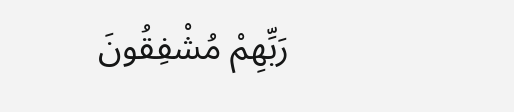رَبِّهِمْ مُشْفِقُونَ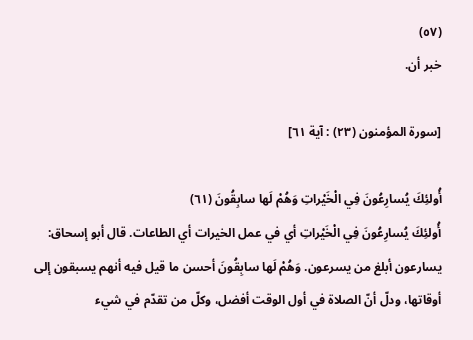(٥٧)
خبر أن.

[سورة المؤمنون (٢٣) : آية ٦١]

أُولئِكَ يُسارِعُونَ فِي الْخَيْراتِ وَهُمْ لَها سابِقُونَ (٦١)
أُولئِكَ يُسارِعُونَ فِي الْخَيْراتِ أي في عمل الخيرات أي الطاعات. قال أبو إسحاق:
يسارعون أبلغ من يسرعون. وَهُمْ لَها سابِقُونَ أحسن ما قيل فيه أنهم يسبقون إلى أوقاتها، ودلّ أنّ الصلاة في أول الوقت أفضل، وكلّ من تقدّم في شيء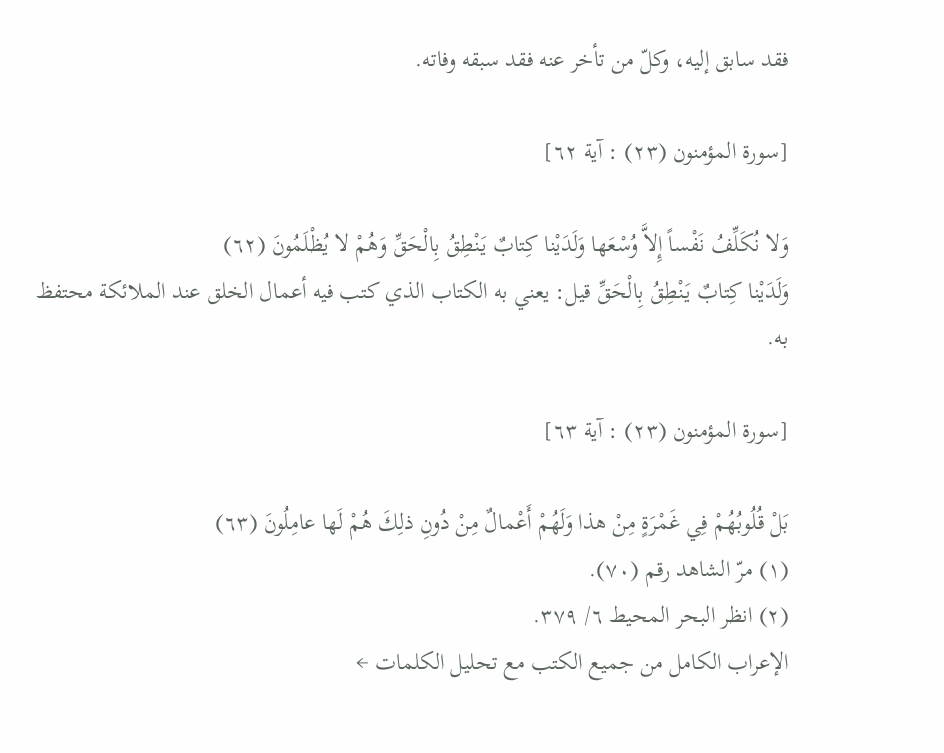فقد سابق إليه، وكلّ من تأخر عنه فقد سبقه وفاته.

[سورة المؤمنون (٢٣) : آية ٦٢]

وَلا نُكَلِّفُ نَفْساً إِلاَّ وُسْعَها وَلَدَيْنا كِتابٌ يَنْطِقُ بِالْحَقِّ وَهُمْ لا يُظْلَمُونَ (٦٢)
وَلَدَيْنا كِتابٌ يَنْطِقُ بِالْحَقِّ قيل: يعني به الكتاب الذي كتب فيه أعمال الخلق عند الملائكة محتفظ به.

[سورة المؤمنون (٢٣) : آية ٦٣]

بَلْ قُلُوبُهُمْ فِي غَمْرَةٍ مِنْ هذا وَلَهُمْ أَعْمالٌ مِنْ دُونِ ذلِكَ هُمْ لَها عامِلُونَ (٦٣)
(١) مرّ الشاهد رقم (٧٠).
(٢) انظر البحر المحيط ٦/ ٣٧٩.
الإعراب الكامل من جميع الكتب مع تحليل الكلمات ←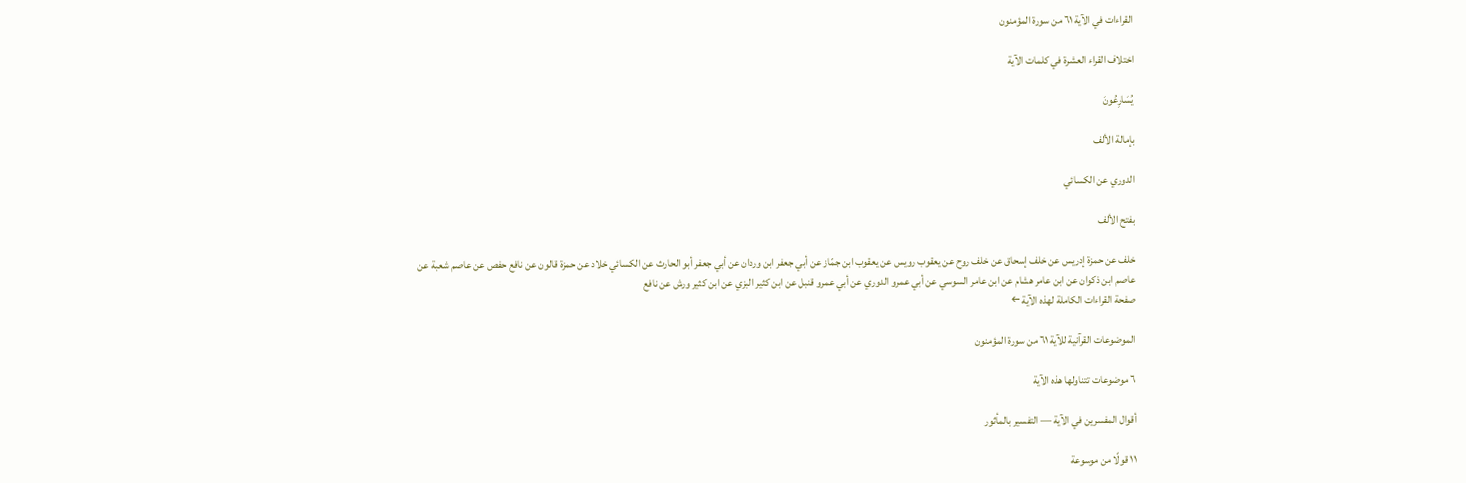القراءات في الآية ٦١ من سورة المؤمنون

اختلاف القراء العشرة في كلمات الآية

يُسَارِعُونَ

بإمالة الألف

الدوري عن الكسائي

بفتح الألف

خلف عن حمزة إدريس عن خلف إسحاق عن خلف روح عن يعقوب رويس عن يعقوب ابن جمّاز عن أبي جعفر ابن وردان عن أبي جعفر أبو الحارث عن الكسائي خلاد عن حمزة قالون عن نافع حفص عن عاصم شعبة عن عاصم ابن ذكوان عن ابن عامر هشام عن ابن عامر السوسي عن أبي عمرو الدوري عن أبي عمرو قنبل عن ابن كثير البزي عن ابن كثير ورش عن نافع
صفحة القراءات الكاملة لهذه الآية ←

الموضوعات القرآنية للآية ٦١ من سورة المؤمنون

٦ موضوعات تتناولها هذه الآية

أقوال المفسرين في الآية — التفسير بالمأثور

١١ قولًا من موسوعة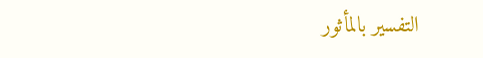التفسير بالمأثور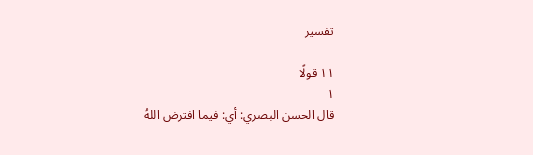تفسير

١١ قولًا
١
قال الحسن البصري: أي: فيما افترض اللهُ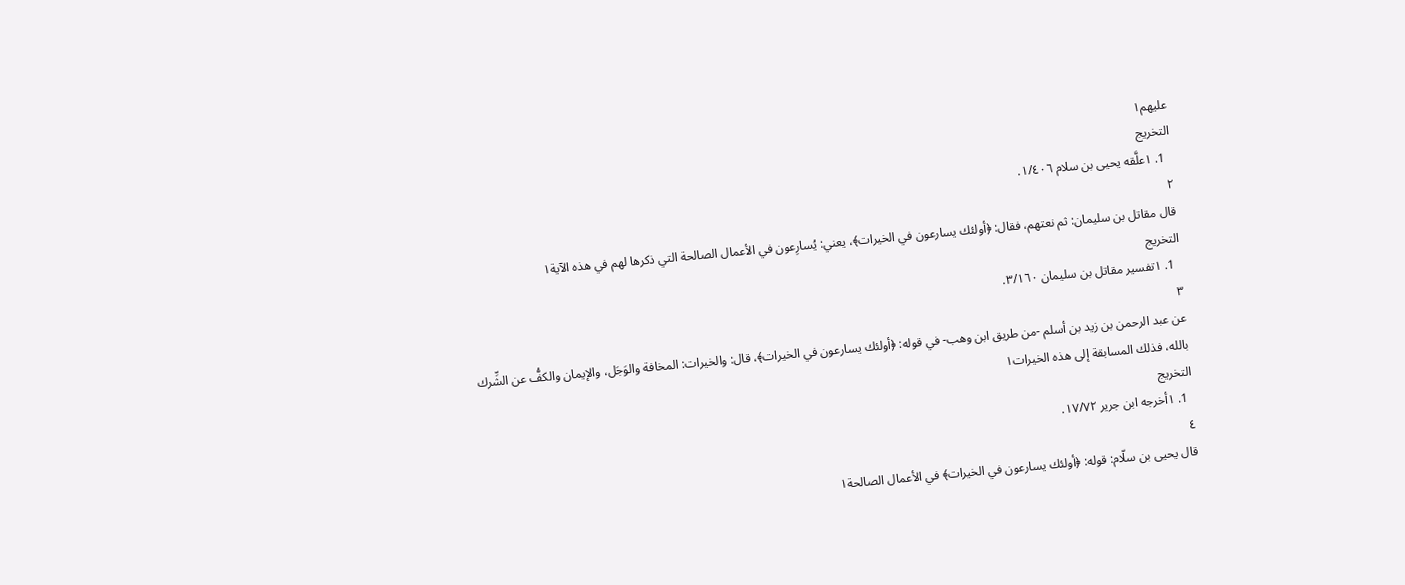عليهم١
التخريج
  1. ١علَّقه يحيى بن سلام ١/٤٠٦.
٢
قال مقاتل بن سليمان: ثم نعتهم، فقال: ﴿أولئك يسارعون في الخيرات﴾، يعني: يُسارِعون في الأعمال الصالحة التي ذكرها لهم في هذه الآية١
التخريج
  1. ١تفسير مقاتل بن سليمان ٣/١٦٠.
٣
عن عبد الرحمن بن زيد بن أسلم -من طريق ابن وهب- في قوله: ﴿أولئك يسارعون في الخيرات﴾، قال: والخيرات: المخافة والوَجَل، والإيمان والكفُّ عن الشِّرك بالله، فذلك المسابقة إلى هذه الخيرات١
التخريج
  1. ١أخرجه ابن جرير ١٧/٧٢.
٤
قال يحيى بن سلّام: قوله: ﴿أولئك يسارعون في الخيرات﴾ في الأعمال الصالحة١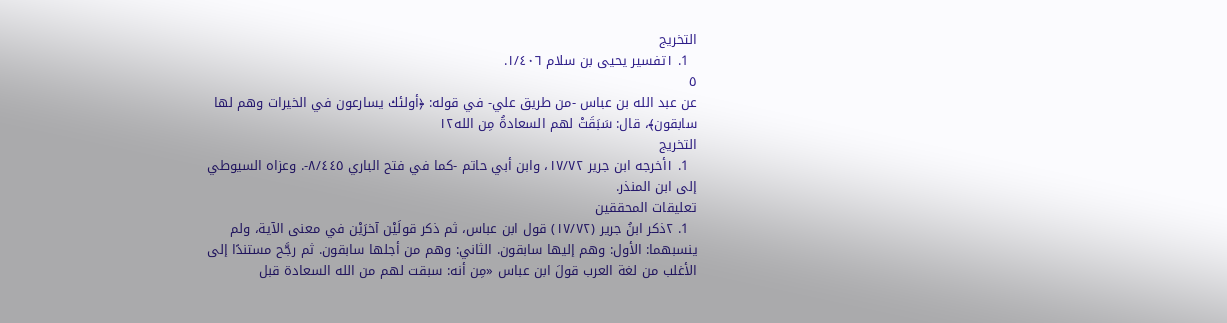التخريج
  1. ١تفسير يحيى بن سلام ١/٤٠٦.
٥
عن عبد الله بن عباس -من طريق علي- في قوله: ﴿أولئك يسارعون في الخيرات وهم لها سابقون﴾، قال: سَبَقَتْ لهم السعادةُ مِن الله١٢
التخريج
  1. ١أخرجه ابن جرير ١٧/٧٢، وابن أبي حاتم -كما في فتح الباري ٨/٤٤٥-. وعزاه السيوطي إلى ابن المنذر.
تعليقات المحققين
  1. ٢ذكر ابنُ جرير (١٧/٧٢) قول ابن عباس، ثم ذكر قولَيْن آخرَيْن في معنى الآية، ولم ينسبهما: الأول: وهم إليها سابقون. الثاني: وهم من أجلها سابقون. ثم رجَّح مستندًا إلى الأغلب من لغة العرب قولَ ابن عباس «مِن أنه: سبقت لهم من الله السعادة قبل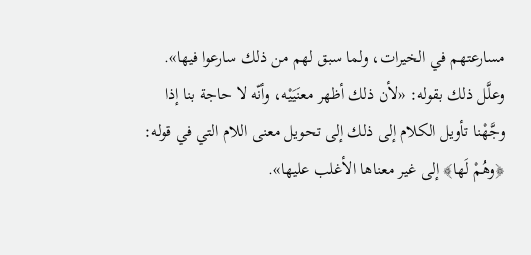مسارعتهم في الخيرات، ولما سبق لهم من ذلك سارعوا فيها». وعلَّل ذلك بقوله: «لأن ذلك أظهر معنَيَيْه، وأنّه لا حاجة بنا إذا وجَّهْنا تأويل الكلام إلى ذلك إلى تحويل معنى اللام التي في قوله: ﴿وهُمْ لَها﴾ إلى غير معناها الأغلب عليها».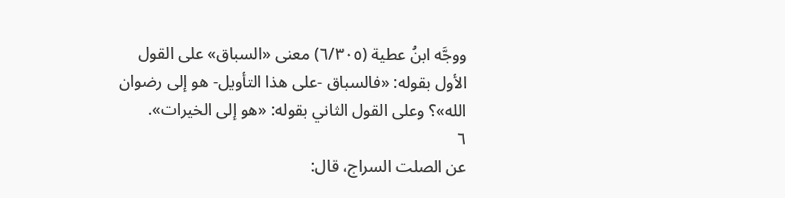ووجَّه ابنُ عطية (٦/٣٠٥) معنى «السباق» على القول الأول بقوله: «فالسباق -على هذا التأويل- هو إلى رضوان الله»؟ وعلى القول الثاني بقوله: «هو إلى الخيرات».
٦
عن الصلت السراج، قال: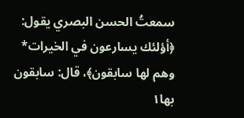سمعتُ الحسن البصري يقول: ﴿أؤلئك يسارعون في الخيرات* وهم لها سابقون﴾، قال: سابقون بها١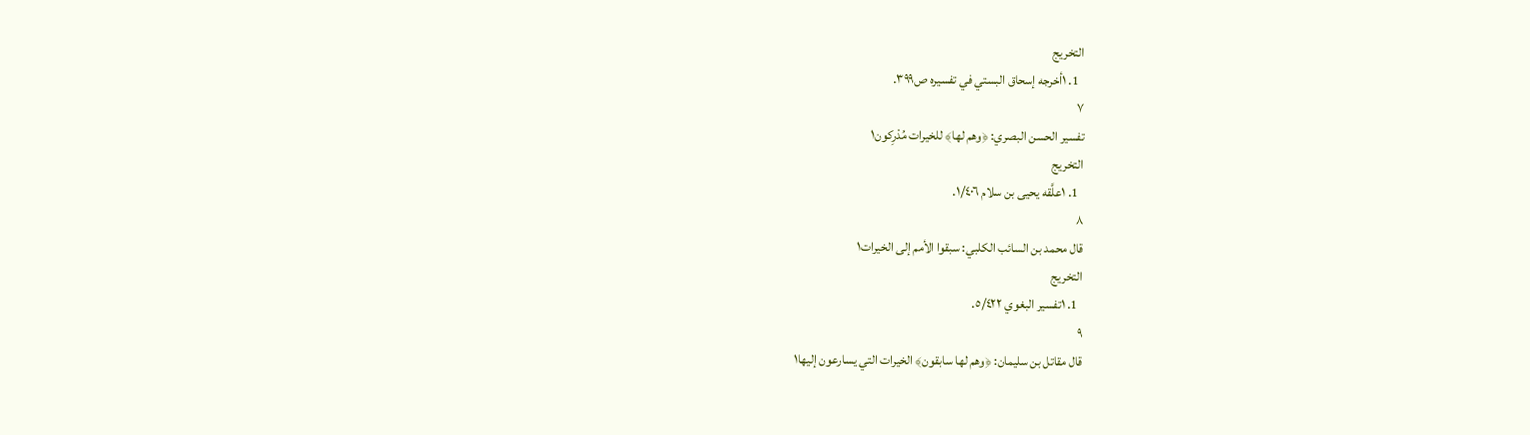التخريج
  1. ١أخرجه إسحاق البستي في تفسيره ص٣٩٩.
٧
تفسير الحسن البصري: ﴿وهم لها﴾ للخيرات مُدْرِكون١
التخريج
  1. ١علَّقه يحيى بن سلام ١/٤٠٦.
٨
قال محمد بن السائب الكلبي: سبقوا الأمم إلى الخيرات١
التخريج
  1. ١تفسير البغوي ٥/٤٢٢.
٩
قال مقاتل بن سليمان: ﴿وهم لها سابقون﴾ الخيرات التي يسارعون إليها١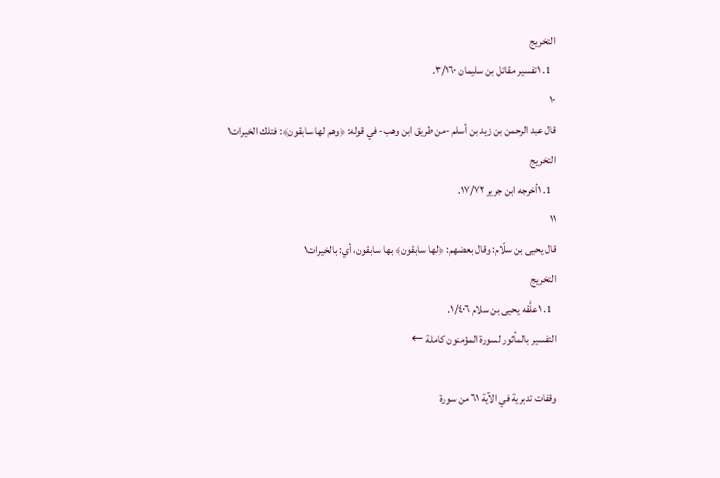التخريج
  1. ١تفسير مقاتل بن سليمان ٣/١٦٠.
١٠
قال عبد الرحمن بن زيد بن أسلم -من طريق ابن وهب- في قوله: ﴿وهم لها سابقون﴾: فتلك الخيرات١
التخريج
  1. ١أخرجه ابن جرير ١٧/٧٢.
١١
قال يحيى بن سلّام: وقال بعضهم: ﴿لها سابقون﴾ بها سابقون، أي: بالخيرات١
التخريج
  1. ١علَّقه يحيى بن سلام ١/٤٠٦.
التفسير بالمأثور لسورة المؤمنون كاملة ←

وقفات تدبرية في الآية ٦١ من سورة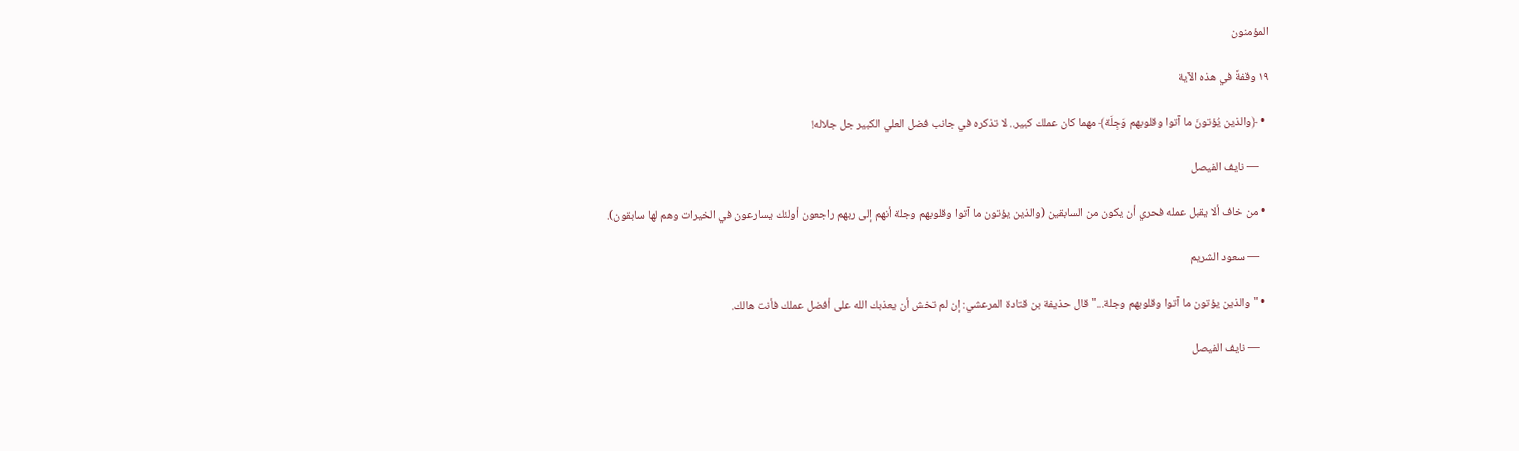المؤمنون

١٩ وقفةً في هذه الآية

  • ﴿والذين يُؤتونَ ما آتوا وقلوبهم وَجِلَة﴾ مهما كان عملك كبير.. لا تذكره في جانب فضل العلي الكبير جل جلاله!

    — نايف الفيصل

  • من خاف ألا يقبل عمله فحري أن يكون من السابقين (والذين يؤتون ما آتوا وقلوبهم وجلة أنهم إلى ربهم راجعون أولئك يسارعون في الخيرات وهم لها سابقون).

    — سعود الشريم

  • "والذين يؤتون ما آتوا وقلوبهم وجلة..." قال حذيفة بن قتادة المرعشي: إن لم تخش أن يعذبك الله على أفضل عملك فأنت هالك.

    — نايف الفيصل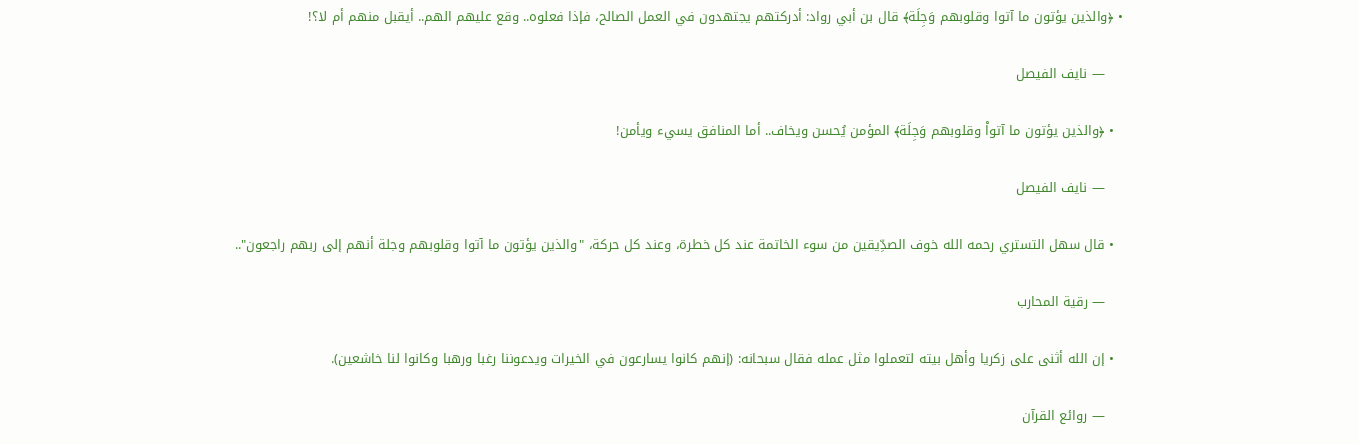• ﴿والذين يؤتون ما آتوا وقلوبهم وَجِلَة﴾ قال بن أبي رواد: أدركتهم يجتهدون في العمل الصالح، فإذا فعلوه.. وقع عليهم الهم.. أيقبل منهم أم لا؟!

    — نايف الفيصل

  • ﴿والذين يؤتون ما آتواْ وقلوبهم وَجِلَة﴾ المؤمن يُحسن ويخاف.. أما المنافق يسيء ويأمن!

    — نايف الفيصل

  • قال سهل التستري رحمه الله خوف الصدِّيقين من سوء الخاتمة عند كل خطرة، وعند كل حركة، "والذين يؤتون ما آتوا وقلوبهم وجلة أنهم إلى ربهم راجعون"..

    — رقية المحارب

  • إن الله أثنى على زكريا وأهل بيته لتعملوا مثل عمله فقال سبحانه: (إنهم كانوا يسارعون في الخيرات ويدعوننا رغبا ورهبا وكانوا لنا خاشعين).

    — روائع القرآن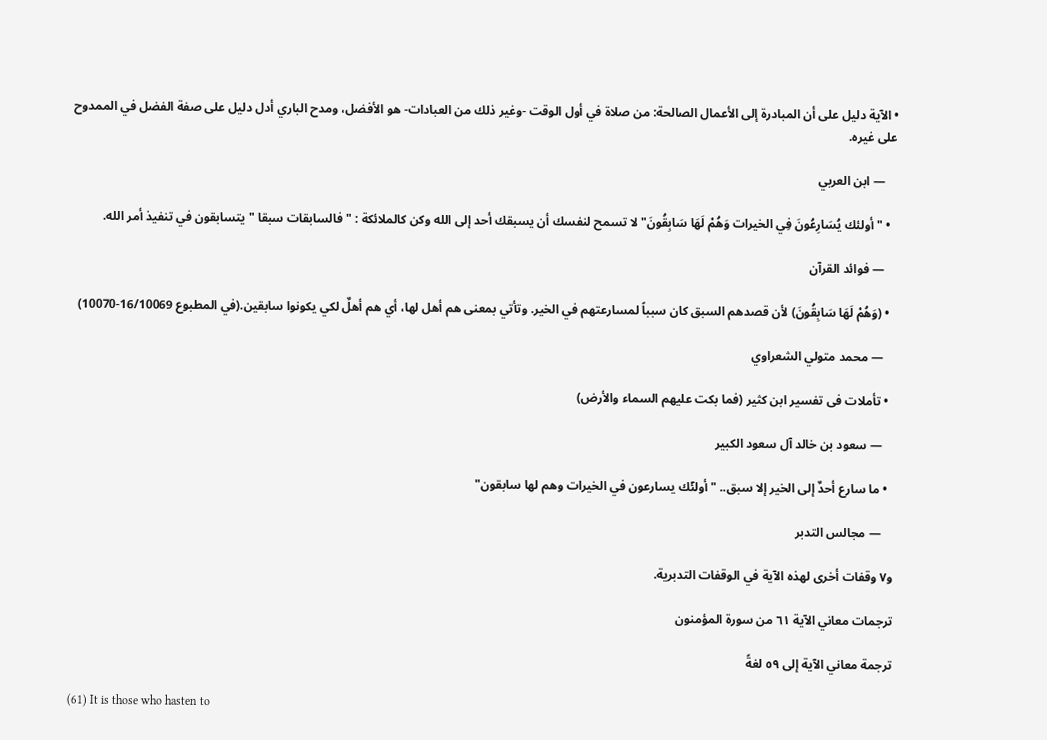• الآية دليل على أن المبادرة إلى الأعمال الصالحة: من صلاة في أول الوقت -وغير ذلك من العبادات- هو الأفضل، ومدح الباري أدل دليل على صفة الفضل في الممدوح على غيره.

    — ابن العربي

  • "أولئك يُسَارِعُونَ فِي الخيرات وَهُمْ لَهَا سَابِقُونَ" لا تسمح لنفسك أن يسبقك أحد إلى الله وكن كالملائكة : " فالسابقات سبقا " يتسابقون في تنفيذ أمر الله.

    — فوائد القرآن

  • (وَهُمْ لَهَا سَابِقُونَ) لأن قصدهم السبق كان سبباً لمسارعتهم في الخير. وتأتي بمعنى هم أهل لها، أي هم أهلٌ لكي يكونوا سابقين.(في المطبوع 16/10069-10070)

    — محمد متولي الشعراوي

  • تأملات فى تفسير ابن كثير (فما بكت عليهم السماء والأرض)

    — سعود بن خالد آل سعود الكبير

  • ما سارع أحدٌ إلى الخير إلا سبق.. "أولئٓك يسارعون في الخيرات وهم لها سابقون"

    — مجالس التدبر

و٧ وقفات أخرى لهذه الآية في الوقفات التدبرية.

ترجمات معاني الآية ٦١ من سورة المؤمنون

ترجمة معاني الآية إلى ٥٩ لغةً

(61) It is those who hasten to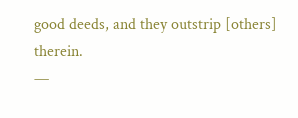good deeds, and they outstrip [others] therein.
—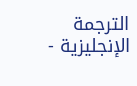الترجمة الإنجليزية -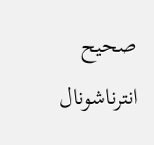صحيح انترناشونال